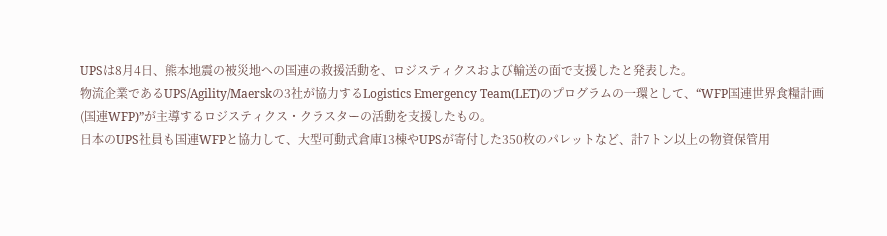UPSは8月4日、熊本地震の被災地への国連の救援活動を、ロジスティクスおよび輸送の面で支援したと発表した。
物流企業であるUPS/Agility/Maerskの3社が協力するLogistics Emergency Team(LET)のプログラムの一環として、“WFP国連世界食糧計画(国連WFP)”が主導するロジスティクス・クラスターの活動を支援したもの。
日本のUPS社員も国連WFPと協力して、大型可動式倉庫13棟やUPSが寄付した350枚のパレットなど、計7トン以上の物資保管用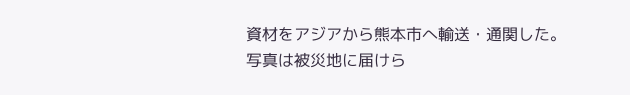資材をアジアから熊本市へ輸送・通関した。
写真は被災地に届けら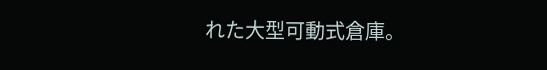れた大型可動式倉庫。